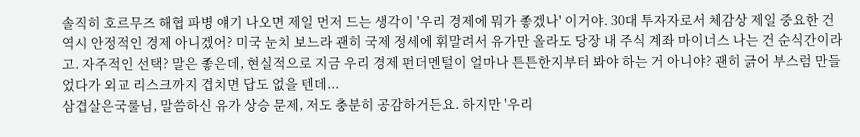솔직히 호르무즈 해협 파병 얘기 나오면 제일 먼저 드는 생각이 '우리 경제에 뭐가 좋겠나' 이거야. 30대 투자자로서 체감상 제일 중요한 건 역시 안정적인 경제 아니겠어? 미국 눈치 보느라 괜히 국제 정세에 휘말려서 유가만 올라도 당장 내 주식 계좌 마이너스 나는 건 순식간이라고. 자주적인 선택? 말은 좋은데, 현실적으로 지금 우리 경제 펀더멘털이 얼마나 튼튼한지부터 봐야 하는 거 아니야? 괜히 긁어 부스럼 만들었다가 외교 리스크까지 겹치면 답도 없을 텐데...
삼겹살은국룰님, 말씀하신 유가 상승 문제, 저도 충분히 공감하거든요. 하지만 '우리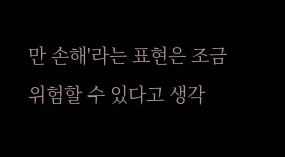만 손해'라는 표현은 조금 위험할 수 있다고 생각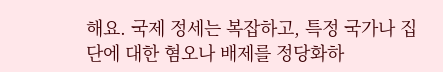해요. 국제 정세는 복잡하고, 특정 국가나 집단에 대한 혐오나 배제를 정당화하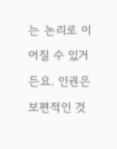는 논리로 이어질 수 있거든요. 인권은 보편적인 것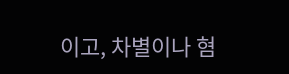이고, 차별이나 혐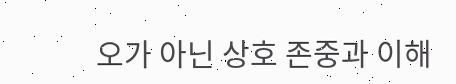오가 아닌 상호 존중과 이해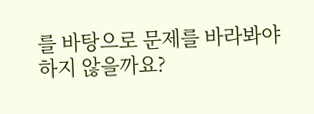를 바탕으로 문제를 바라봐야 하지 않을까요?